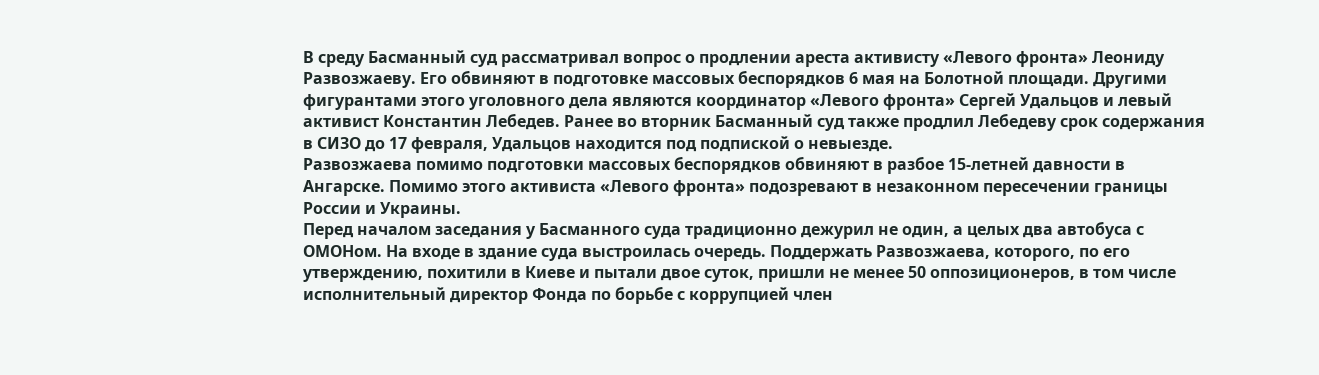В среду Басманный суд рассматривал вопрос о продлении ареста активисту «Левого фронта» Леониду Развозжаеву. Его обвиняют в подготовке массовых беспорядков 6 мая на Болотной площади. Другими фигурантами этого уголовного дела являются координатор «Левого фронта» Сергей Удальцов и левый активист Константин Лебедев. Ранее во вторник Басманный суд также продлил Лебедеву срок содержания в СИЗО до 17 февраля, Удальцов находится под подпиской о невыезде.
Развозжаева помимо подготовки массовых беспорядков обвиняют в разбое 15-летней давности в Ангарске. Помимо этого активиста «Левого фронта» подозревают в незаконном пересечении границы России и Украины.
Перед началом заседания у Басманного суда традиционно дежурил не один, а целых два автобуса с ОМОНом. На входе в здание суда выстроилась очередь. Поддержать Развозжаева, которого, по его утверждению, похитили в Киеве и пытали двое суток, пришли не менее 50 оппозиционеров, в том числе исполнительный директор Фонда по борьбе с коррупцией член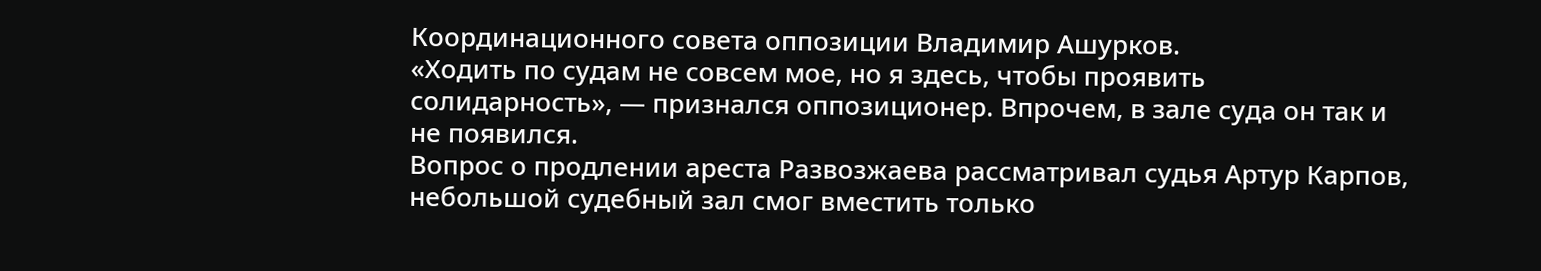Координационного совета оппозиции Владимир Ашурков.
«Ходить по судам не совсем мое, но я здесь, чтобы проявить солидарность», — признался оппозиционер. Впрочем, в зале суда он так и не появился.
Вопрос о продлении ареста Развозжаева рассматривал судья Артур Карпов, небольшой судебный зал смог вместить только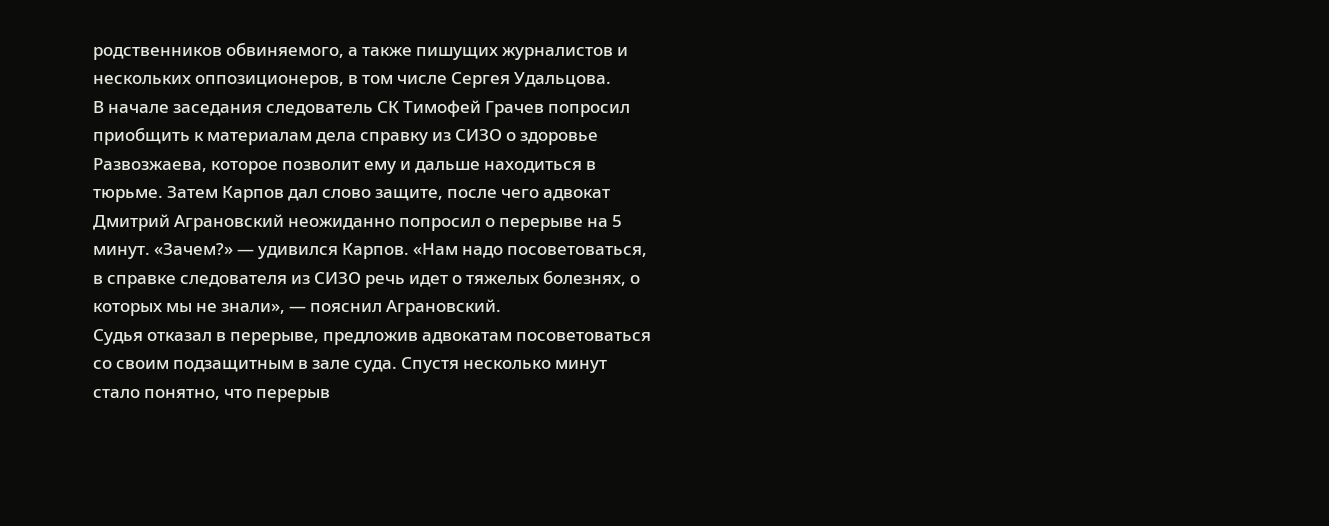родственников обвиняемого, а также пишущих журналистов и нескольких оппозиционеров, в том числе Сергея Удальцова.
В начале заседания следователь СК Тимофей Грачев попросил приобщить к материалам дела справку из СИЗО о здоровье Развозжаева, которое позволит ему и дальше находиться в тюрьме. Затем Карпов дал слово защите, после чего адвокат Дмитрий Аграновский неожиданно попросил о перерыве на 5 минут. «Зачем?» — удивился Карпов. «Нам надо посоветоваться, в справке следователя из СИЗО речь идет о тяжелых болезнях, о которых мы не знали», — пояснил Аграновский.
Судья отказал в перерыве, предложив адвокатам посоветоваться со своим подзащитным в зале суда. Спустя несколько минут стало понятно, что перерыв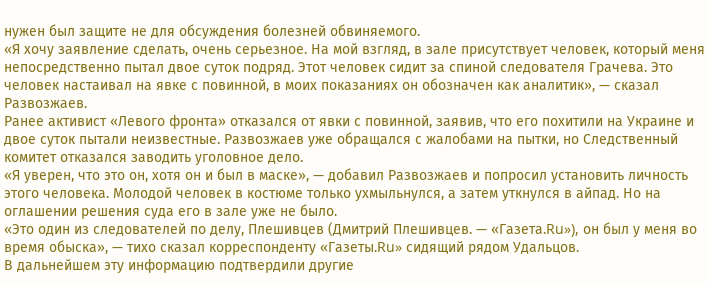нужен был защите не для обсуждения болезней обвиняемого.
«Я хочу заявление сделать, очень серьезное. На мой взгляд, в зале присутствует человек, который меня непосредственно пытал двое суток подряд. Этот человек сидит за спиной следователя Грачева. Это человек настаивал на явке с повинной, в моих показаниях он обозначен как аналитик», — сказал Развозжаев.
Ранее активист «Левого фронта» отказался от явки с повинной, заявив, что его похитили на Украине и двое суток пытали неизвестные. Развозжаев уже обращался с жалобами на пытки, но Следственный комитет отказался заводить уголовное дело.
«Я уверен, что это он, хотя он и был в маске», — добавил Развозжаев и попросил установить личность этого человека. Молодой человек в костюме только ухмыльнулся, а затем уткнулся в айпад. Но на оглашении решения суда его в зале уже не было.
«Это один из следователей по делу, Плешивцев (Дмитрий Плешивцев. — «Газета.Ru»), он был у меня во время обыска», — тихо сказал корреспонденту «Газеты.Ru» сидящий рядом Удальцов.
В дальнейшем эту информацию подтвердили другие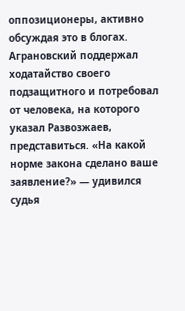оппозиционеры, активно обсуждая это в блогах. Аграновский поддержал ходатайство своего подзащитного и потребовал от человека, на которого указал Развозжаев, представиться. «На какой норме закона сделано ваше заявление?» — удивился судья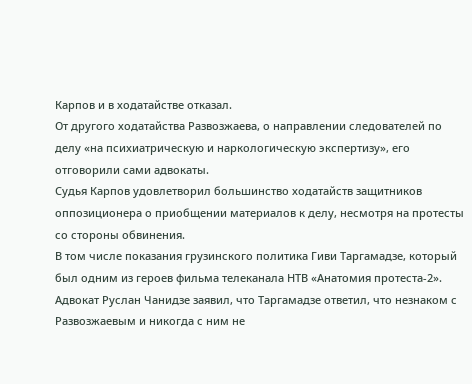Карпов и в ходатайстве отказал.
От другого ходатайства Развозжаева, о направлении следователей по делу «на психиатрическую и наркологическую экспертизу», его отговорили сами адвокаты.
Судья Карпов удовлетворил большинство ходатайств защитников оппозиционера о приобщении материалов к делу, несмотря на протесты со стороны обвинения.
В том числе показания грузинского политика Гиви Таргамадзе, который был одним из героев фильма телеканала НТВ «Анатомия протеста-2». Адвокат Руслан Чанидзе заявил, что Таргамадзе ответил, что незнаком с Развозжаевым и никогда с ним не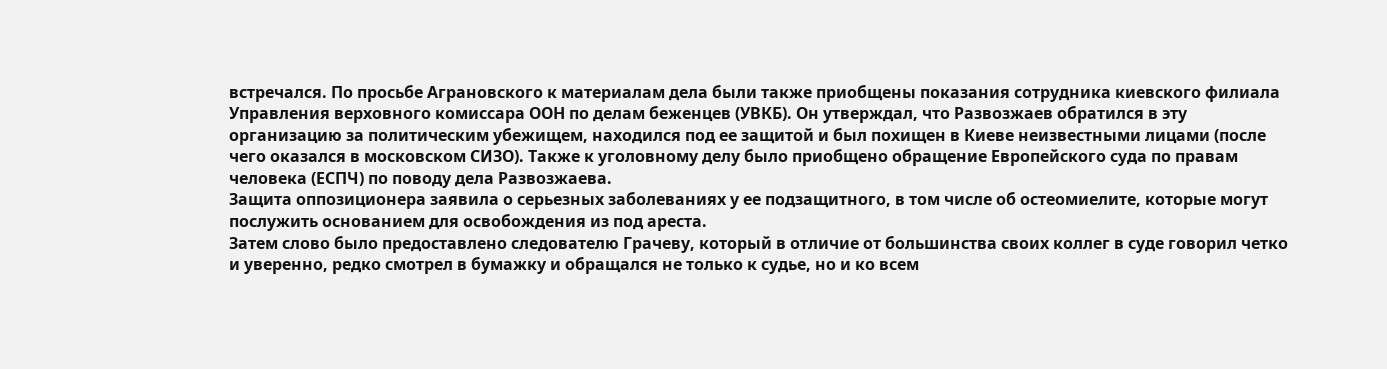встречался. По просьбе Аграновского к материалам дела были также приобщены показания сотрудника киевского филиала Управления верховного комиссара ООН по делам беженцев (УВКБ). Он утверждал, что Развозжаев обратился в эту организацию за политическим убежищем, находился под ее защитой и был похищен в Киеве неизвестными лицами (после чего оказался в московском СИЗО). Также к уголовному делу было приобщено обращение Европейского суда по правам человека (ЕСПЧ) по поводу дела Развозжаева.
Защита оппозиционера заявила о серьезных заболеваниях у ее подзащитного, в том числе об остеомиелите, которые могут послужить основанием для освобождения из под ареста.
Затем слово было предоставлено следователю Грачеву, который в отличие от большинства своих коллег в суде говорил четко и уверенно, редко смотрел в бумажку и обращался не только к судье, но и ко всем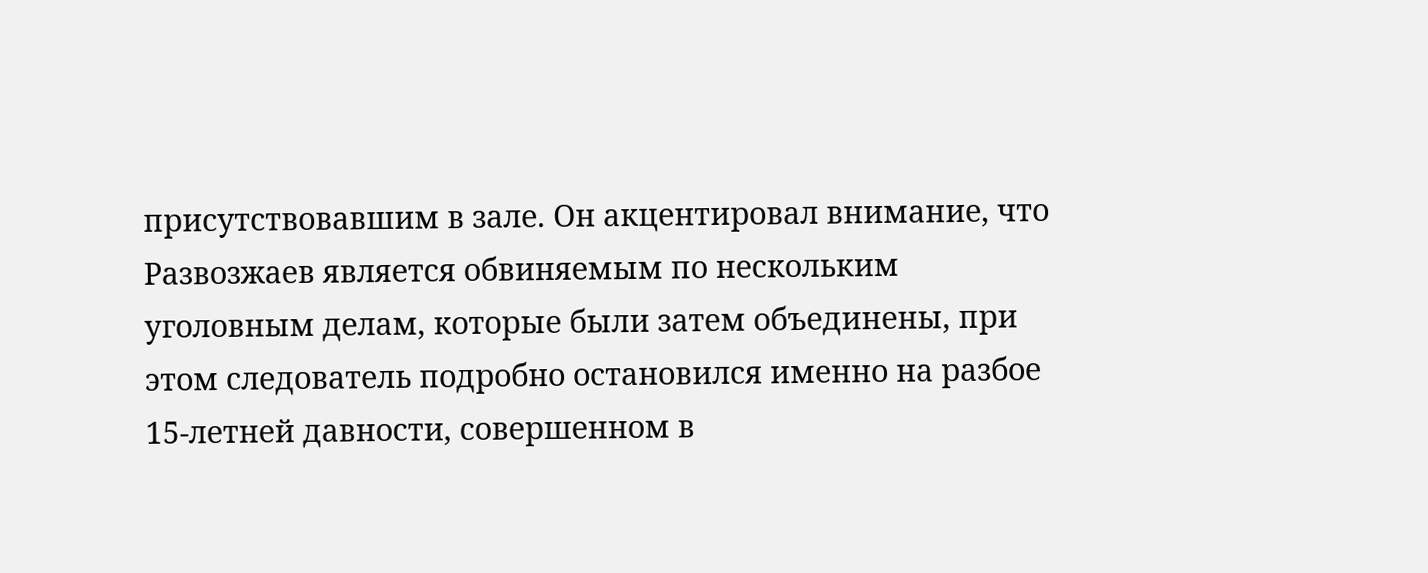присутствовавшим в зале. Он акцентировал внимание, что Развозжаев является обвиняемым по нескольким уголовным делам, которые были затем объединены, при этом следователь подробно остановился именно на разбое 15-летней давности, совершенном в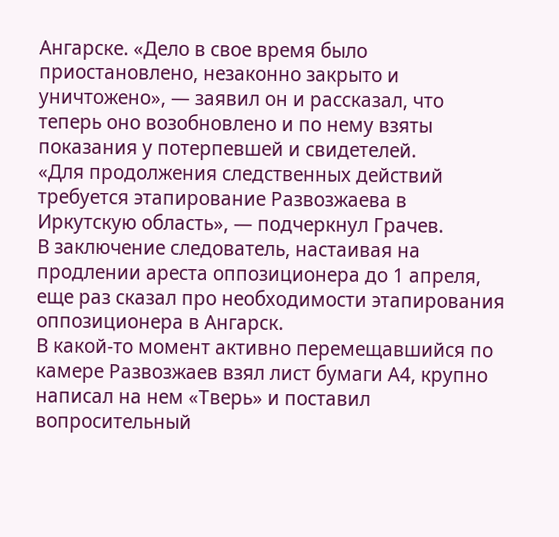Ангарске. «Дело в свое время было приостановлено, незаконно закрыто и уничтожено», — заявил он и рассказал, что теперь оно возобновлено и по нему взяты показания у потерпевшей и свидетелей.
«Для продолжения следственных действий требуется этапирование Развозжаева в Иркутскую область», — подчеркнул Грачев.
В заключение следователь, настаивая на продлении ареста оппозиционера до 1 апреля, еще раз сказал про необходимости этапирования оппозиционера в Ангарск.
В какой-то момент активно перемещавшийся по камере Развозжаев взял лист бумаги А4, крупно написал на нем «Тверь» и поставил вопросительный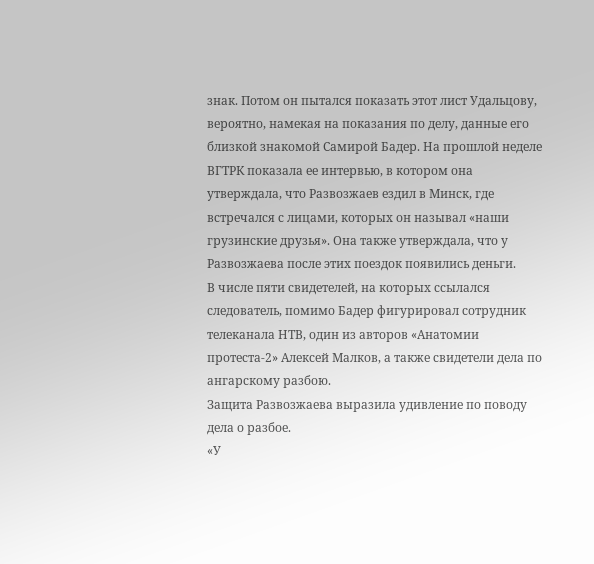знак. Потом он пытался показать этот лист Удальцову, вероятно, намекая на показания по делу, данные его близкой знакомой Самирой Бадер. На прошлой неделе ВГТРК показала ее интервью, в котором она утверждала, что Развозжаев ездил в Минск, где встречался с лицами, которых он называл «наши грузинские друзья». Она также утверждала, что у Развозжаева после этих поездок появились деньги.
В числе пяти свидетелей, на которых ссылался следователь, помимо Бадер фигурировал сотрудник телеканала НТВ, один из авторов «Анатомии протеста-2» Алексей Малков, а также свидетели дела по ангарскому разбою.
Защита Развозжаева выразила удивление по поводу дела о разбое.
«У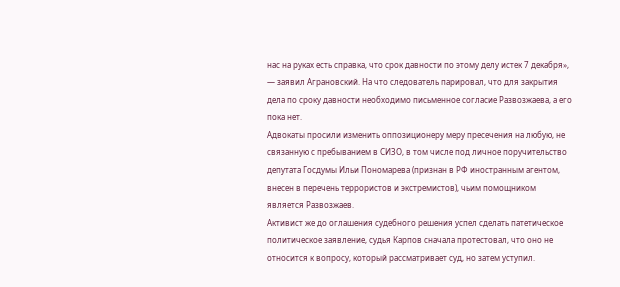нас на руках есть справка, что срок давности по этому делу истек 7 декабря», — заявил Аграновский. На что следователь парировал, что для закрытия дела по сроку давности необходимо письменное согласие Развозжаева, а его пока нет.
Адвокаты просили изменить оппозиционеру меру пресечения на любую, не связанную с пребыванием в СИЗО, в том числе под личное поручительство депутата Госдумы Ильи Пономарева (признан в РФ иностранным агентом, внесен в перечень террористов и экстремистов), чьим помощником является Развозжаев.
Активист же до оглашения судебного решения успел сделать патетическое политическое заявление, судья Карпов сначала протестовал, что оно не относится к вопросу, который рассматривает суд, но затем уступил.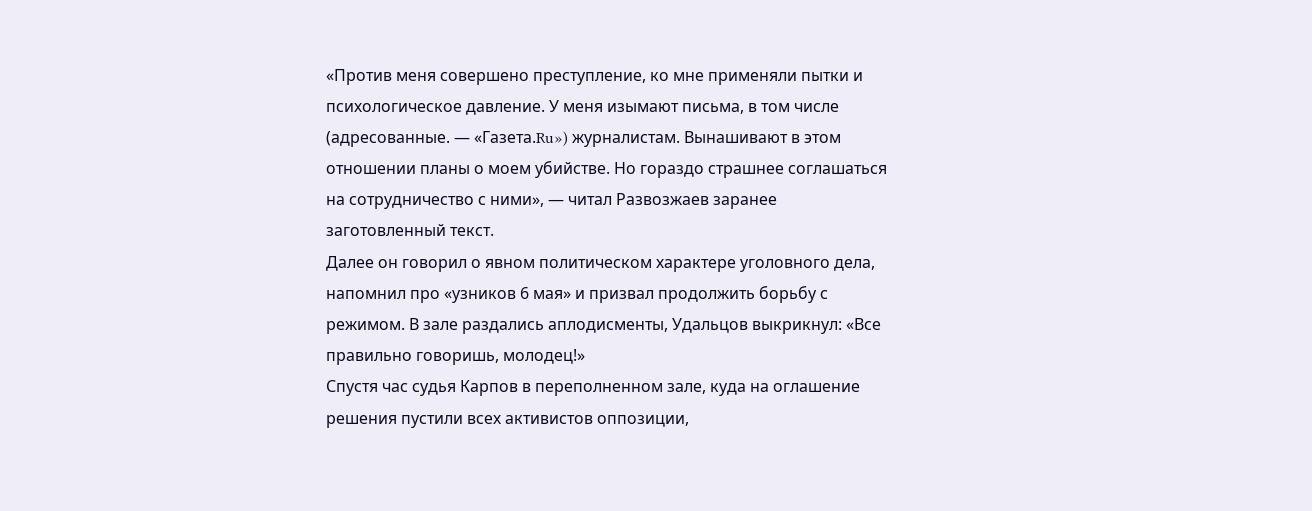«Против меня совершено преступление, ко мне применяли пытки и психологическое давление. У меня изымают письма, в том числе (адресованные. — «Газета.Ru») журналистам. Вынашивают в этом отношении планы о моем убийстве. Но гораздо страшнее соглашаться на сотрудничество с ними», — читал Развозжаев заранее заготовленный текст.
Далее он говорил о явном политическом характере уголовного дела, напомнил про «узников 6 мая» и призвал продолжить борьбу с режимом. В зале раздались аплодисменты, Удальцов выкрикнул: «Все правильно говоришь, молодец!»
Спустя час судья Карпов в переполненном зале, куда на оглашение решения пустили всех активистов оппозиции,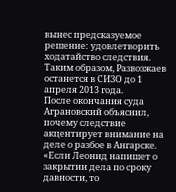вынес предсказуемое решение: удовлетворить ходатайство следствия. Таким образом, Развозжаев останется в СИЗО до 1 апреля 2013 года.
После окончания суда Аграновский объяснил, почему следствие акцентирует внимание на деле о разбое в Ангарске. «Если Леонид напишет о закрытии дела по сроку давности, то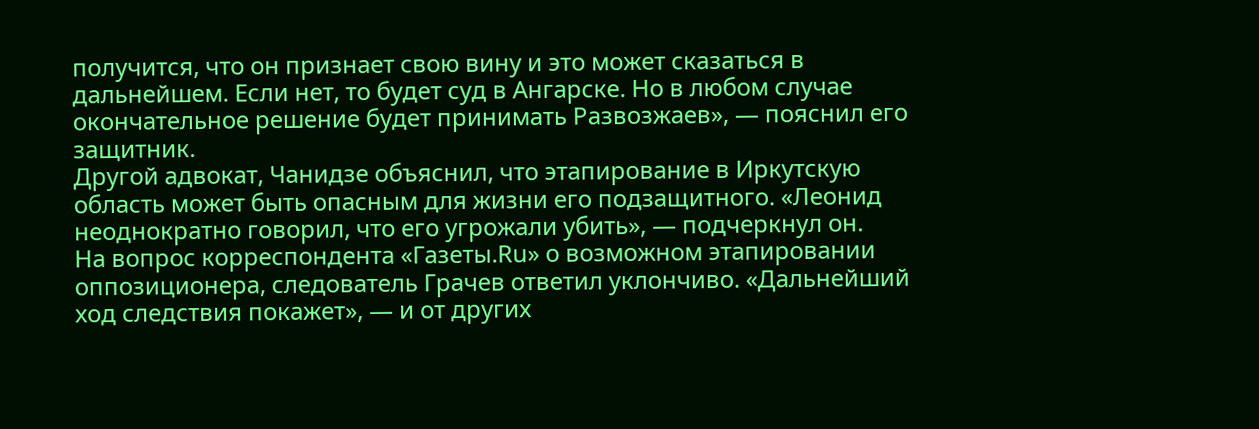получится, что он признает свою вину и это может сказаться в дальнейшем. Если нет, то будет суд в Ангарске. Но в любом случае окончательное решение будет принимать Развозжаев», — пояснил его защитник.
Другой адвокат, Чанидзе объяснил, что этапирование в Иркутскую область может быть опасным для жизни его подзащитного. «Леонид неоднократно говорил, что его угрожали убить», — подчеркнул он.
На вопрос корреспондента «Газеты.Ru» о возможном этапировании оппозиционера, следователь Грачев ответил уклончиво. «Дальнейший ход следствия покажет», — и от других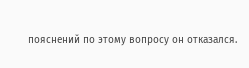пояснений по этому вопросу он отказался.